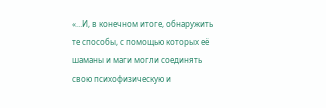«…И, в конечном итоге, обнаружить те способы, с помощью которых её шаманы и маги могли соединять свою психофизическую и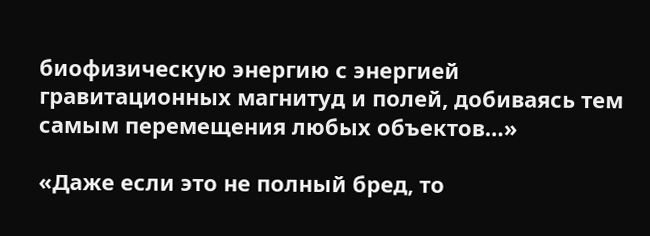биофизическую энергию с энергией гравитационных магнитуд и полей, добиваясь тем самым перемещения любых объектов…»

«Даже если это не полный бред, то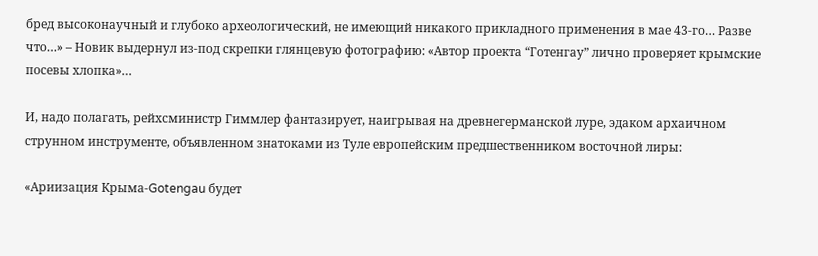бред высоконаучный и глубоко археологический, не имеющий никакого прикладного применения в мае 43-го… Разве что…» – Новик выдернул из-под скрепки глянцевую фотографию: «Автор проекта “Готенгау” лично проверяет крымские посевы хлопка»…

И, надо полагать, рейхсминистр Гиммлер фантазирует, наигрывая на древнегерманской луре, эдаком архаичном струнном инструменте, объявленном знатоками из Туле европейским предшественником восточной лиры:

«Ариизация Крыма-Gotengau будет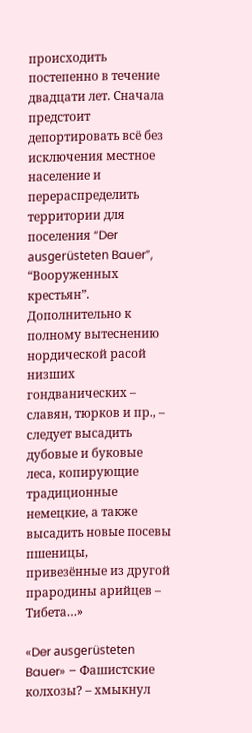происходить постепенно в течение двадцати лет. Сначала предстоит депортировать всё без исключения местное население и перераспределить территории для поселения “Der ausgerüsteten Bauer”, “Вооруженных крестьян”. Дополнительно к полному вытеснению нордической расой низших гондванических – славян, тюрков и пр., – следует высадить дубовые и буковые леса, копирующие традиционные немецкие, а также высадить новые посевы пшеницы, привезённые из другой прародины арийцев – Тибета…»

«Der ausgerüsteten Bauer» – Фашистские колхозы? – хмыкнул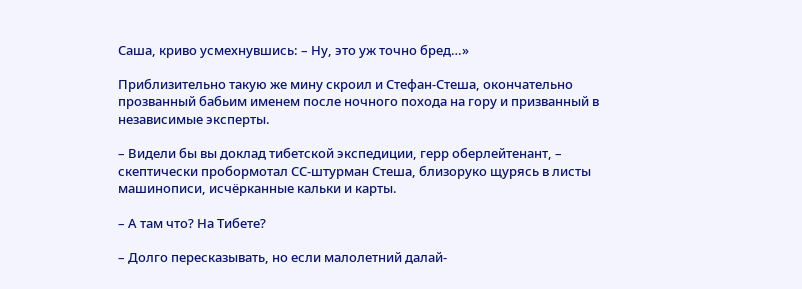Саша, криво усмехнувшись: – Ну, это уж точно бред…»

Приблизительно такую же мину скроил и Стефан-Стеша, окончательно прозванный бабьим именем после ночного похода на гору и призванный в независимые эксперты.

– Видели бы вы доклад тибетской экспедиции, герр оберлейтенант, – скептически пробормотал СС-штурман Стеша, близоруко щурясь в листы машинописи, исчёрканные кальки и карты.

– А там что? На Тибете?

– Долго пересказывать, но если малолетний далай-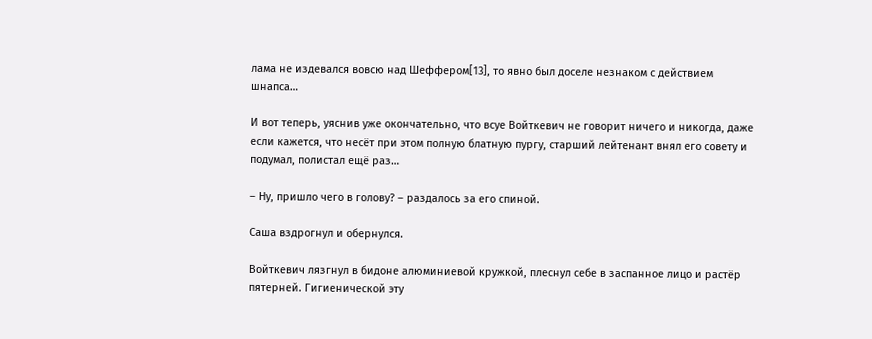лама не издевался вовсю над Шеффером[13], то явно был доселе незнаком с действием шнапса…

И вот теперь, уяснив уже окончательно, что всуе Войткевич не говорит ничего и никогда, даже если кажется, что несёт при этом полную блатную пургу, старший лейтенант внял его совету и подумал, полистал ещё раз…

– Ну, пришло чего в голову? – раздалось за его спиной.

Саша вздрогнул и обернулся.

Войткевич лязгнул в бидоне алюминиевой кружкой, плеснул себе в заспанное лицо и растёр пятерней. Гигиенической эту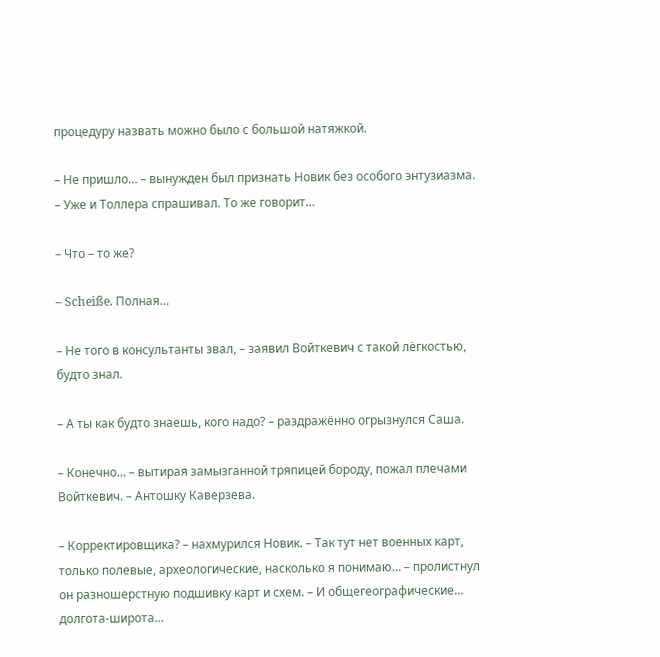процедуру назвать можно было с большой натяжкой.

– Не пришло… – вынужден был признать Новик без особого энтузиазма. – Уже и Толлера спрашивал. То же говорит…

– Что – то же?

– Scheiße. Полная…

– Не того в консультанты звал, – заявил Войткевич с такой лёгкостью, будто знал.

– А ты как будто знаешь, кого надо? – раздражённо огрызнулся Саша.

– Конечно… – вытирая замызганной тряпицей бороду, пожал плечами Войткевич. – Антошку Каверзева.

– Корректировщика? – нахмурился Новик. – Так тут нет военных карт, только полевые, археологические, насколько я понимаю… – пролистнул он разношерстную подшивку карт и схем. – И общегеографические… долгота-широта…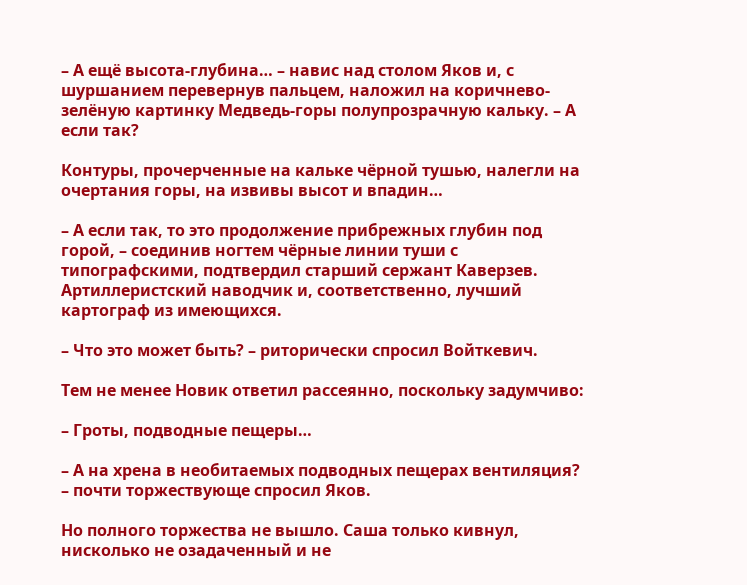– А ещё высота-глубина… – навис над столом Яков и, с шуршанием перевернув пальцем, наложил на коричнево-зелёную картинку Медведь-горы полупрозрачную кальку. – А если так?

Контуры, прочерченные на кальке чёрной тушью, налегли на очертания горы, на извивы высот и впадин…

– А если так, то это продолжение прибрежных глубин под горой, – соединив ногтем чёрные линии туши с типографскими, подтвердил старший сержант Каверзев. Артиллеристский наводчик и, соответственно, лучший картограф из имеющихся.

– Что это может быть? – риторически спросил Войткевич.

Тем не менее Новик ответил рассеянно, поскольку задумчиво:

– Гроты, подводные пещеры…

– А на хрена в необитаемых подводных пещерах вентиляция? – почти торжествующе спросил Яков.

Но полного торжества не вышло. Саша только кивнул, нисколько не озадаченный и не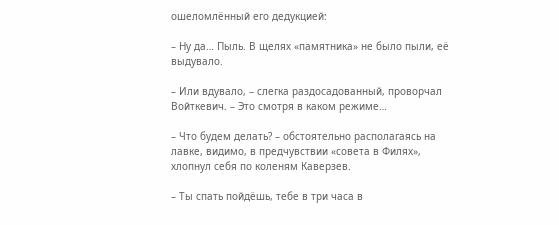ошеломлённый его дедукцией:

– Ну да… Пыль. В щелях «памятника» не было пыли, её выдувало.

– Или вдувало, – слегка раздосадованный, проворчал Войткевич. – Это смотря в каком режиме…

– Что будем делать? – обстоятельно располагаясь на лавке, видимо, в предчувствии «совета в Филях», хлопнул себя по коленям Каверзев.

– Ты спать пойдёшь, тебе в три часа в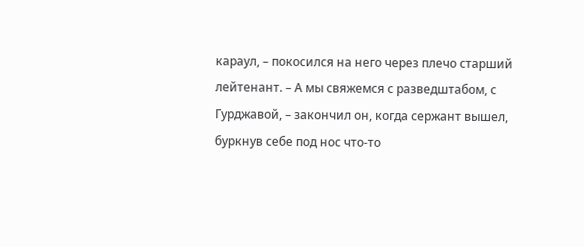караул, – покосился на него через плечо старший лейтенант. – А мы свяжемся с разведштабом, с Гурджавой, – закончил он, когда сержант вышел, буркнув себе под нос что-то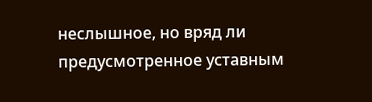неслышное, но вряд ли предусмотренное уставным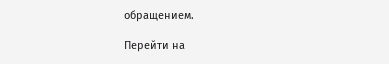обращением.

Перейти на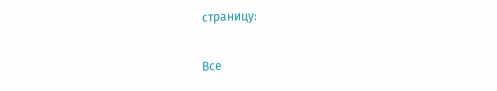страницу:

Все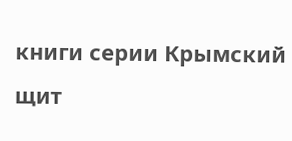книги серии Крымский щит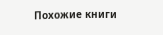Похожие книги